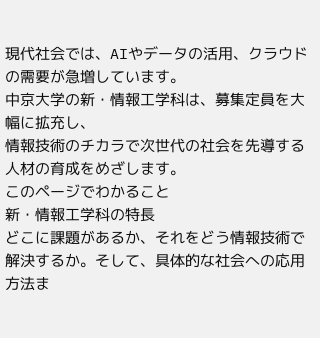現代社会では、AIやデータの活用、クラウドの需要が急増しています。
中京大学の新・情報工学科は、募集定員を大幅に拡充し、
情報技術のチカラで次世代の社会を先導する人材の育成をめざします。
このページでわかること
新・情報工学科の特長
どこに課題があるか、それをどう情報技術で解決するか。そして、具体的な社会への応用方法ま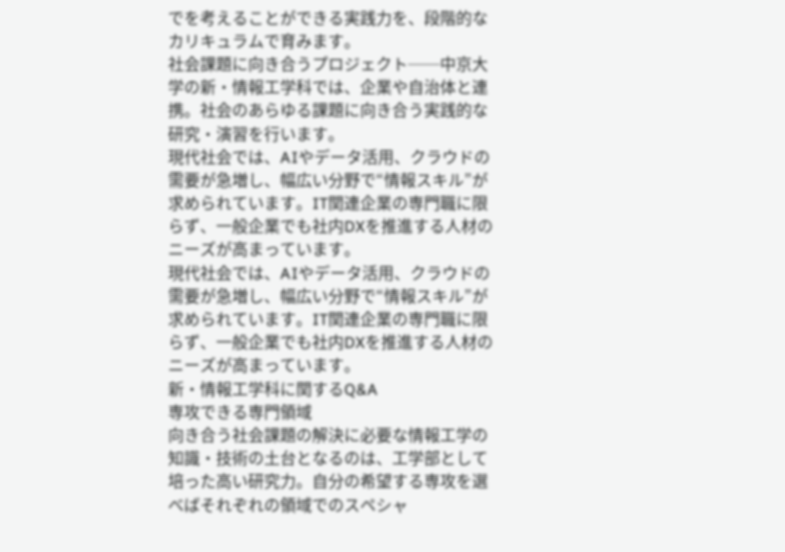でを考えることができる実践力を、段階的なカリキュラムで育みます。
社会課題に向き合うプロジェクト──中京大学の新・情報工学科では、企業や自治体と連携。社会のあらゆる課題に向き合う実践的な研究・演習を行います。
現代社会では、AIやデータ活用、クラウドの需要が急増し、幅広い分野で“情報スキル”が求められています。IT関連企業の専門職に限らず、一般企業でも社内DXを推進する人材のニーズが高まっています。
現代社会では、AIやデータ活用、クラウドの需要が急増し、幅広い分野で“情報スキル”が求められています。IT関連企業の専門職に限らず、一般企業でも社内DXを推進する人材のニーズが高まっています。
新・情報工学科に関するQ&A
専攻できる専門領域
向き合う社会課題の解決に必要な情報工学の知識・技術の土台となるのは、工学部として培った高い研究力。自分の希望する専攻を選べばそれぞれの領域でのスペシャ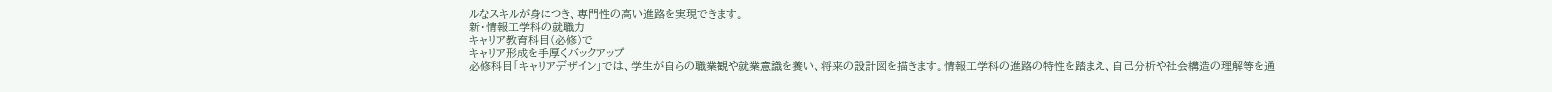ルなスキルが身につき、専門性の高い進路を実現できます。
新・情報工学科の就職力
キャリア教育科目(必修)で
キャリア形成を手厚くバックアップ
必修科目「キャリアデザイン」では、学生が自らの職業観や就業意識を養い、将来の設計図を描きます。情報工学科の進路の特性を踏まえ、自己分析や社会構造の理解等を通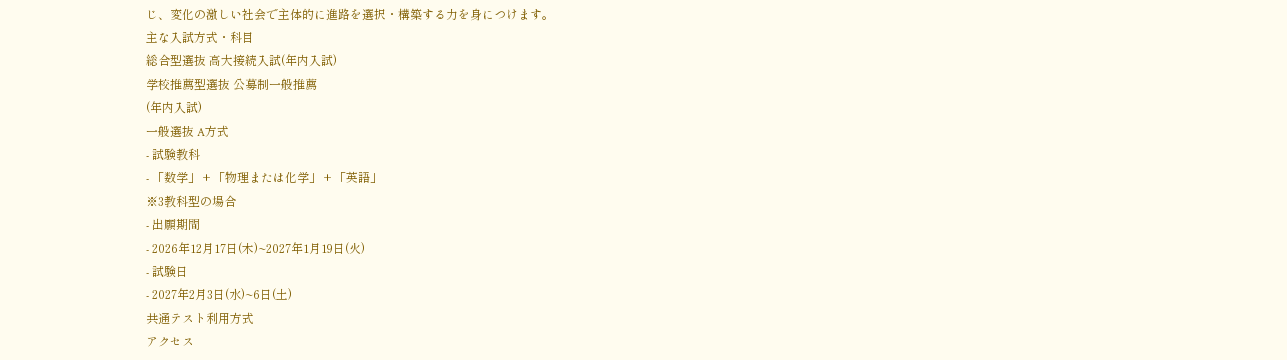じ、変化の激しい社会で主体的に進路を選択・構築する力を身につけます。
主な入試方式・科目
総合型選抜 高大接続入試(年内入試)
学校推薦型選抜 公募制一般推薦
(年内入試)
一般選抜 A方式
- 試験教科
- 「数学」 + 「物理または化学」 + 「英語」
※3教科型の場合
- 出願期間
- 2026年12月17日(木)~2027年1月19日(火)
- 試験日
- 2027年2月3日(水)~6日(土)
共通テスト利用方式
アクセス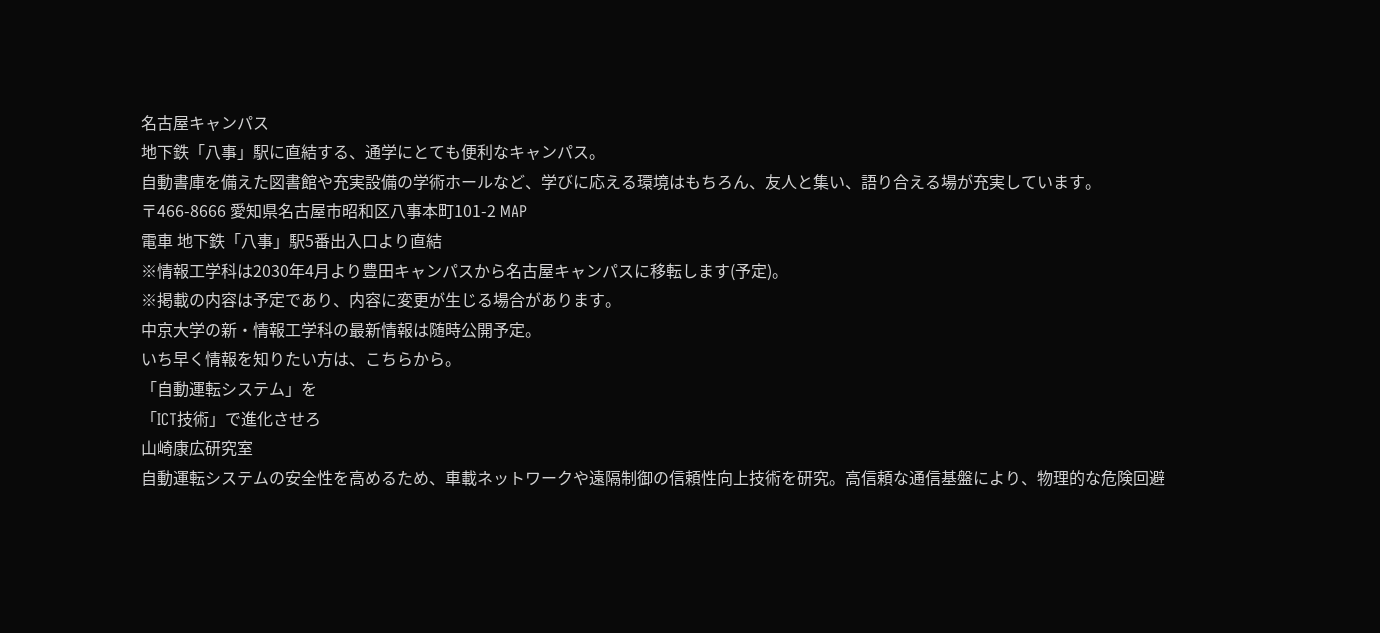名古屋キャンパス
地下鉄「八事」駅に直結する、通学にとても便利なキャンパス。
自動書庫を備えた図書館や充実設備の学術ホールなど、学びに応える環境はもちろん、友人と集い、語り合える場が充実しています。
〒466-8666 愛知県名古屋市昭和区八事本町101-2 MAP
電車 地下鉄「八事」駅5番出入口より直結
※情報工学科は2030年4月より豊田キャンパスから名古屋キャンパスに移転します(予定)。
※掲載の内容は予定であり、内容に変更が生じる場合があります。
中京大学の新・情報工学科の最新情報は随時公開予定。
いち早く情報を知りたい方は、こちらから。
「自動運転システム」を
「ICT技術」で進化させろ
山崎康広研究室
自動運転システムの安全性を高めるため、車載ネットワークや遠隔制御の信頼性向上技術を研究。高信頼な通信基盤により、物理的な危険回避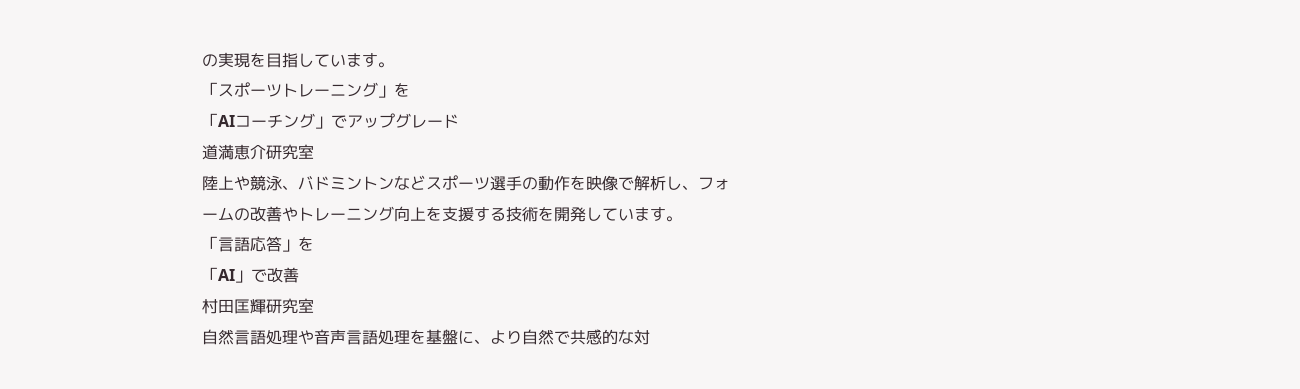の実現を目指しています。
「スポーツトレーニング」を
「AIコーチング」でアップグレード
道満恵介研究室
陸上や競泳、バドミントンなどスポーツ選手の動作を映像で解析し、フォームの改善やトレーニング向上を支援する技術を開発しています。
「言語応答」を
「AI」で改善
村田匡輝研究室
自然言語処理や音声言語処理を基盤に、より自然で共感的な対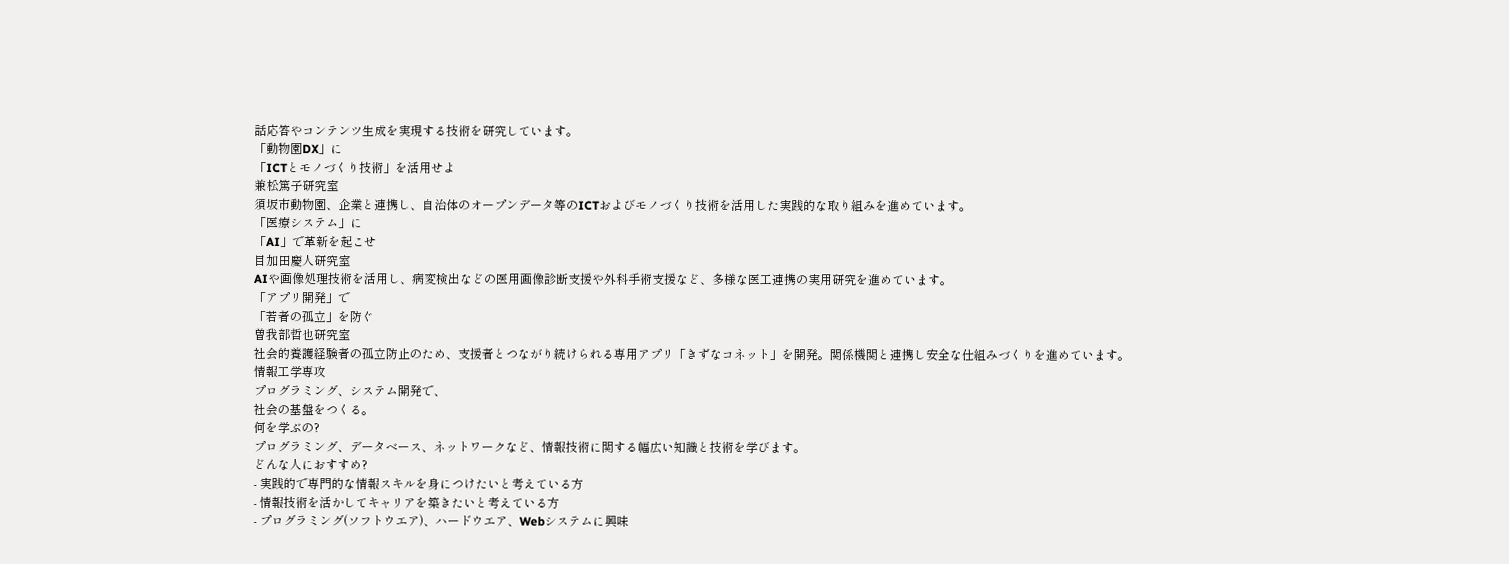話応答やコンテンツ生成を実現する技術を研究しています。
「動物園DX」に
「ICTとモノづくり技術」を活用せよ
兼松篤子研究室
須坂市動物園、企業と連携し、自治体のオープンデータ等のICTおよびモノづくり技術を活用した実践的な取り組みを進めています。
「医療システム」に
「AI」で革新を起こせ
目加田慶人研究室
AIや画像処理技術を活用し、病変検出などの医用画像診断支援や外科手術支援など、多様な医工連携の実用研究を進めています。
「アプリ開発」で
「若者の孤立」を防ぐ
曽我部哲也研究室
社会的養護経験者の孤立防止のため、支援者とつながり続けられる専用アプリ「きずなコネット」を開発。関係機関と連携し安全な仕組みづくりを進めています。
情報工学専攻
プログラミング、システム開発で、
社会の基盤をつくる。
何を学ぶの?
プログラミング、データベース、ネットワークなど、情報技術に関する幅広い知識と技術を学びます。
どんな人におすすめ?
- 実践的で専門的な情報スキルを身につけたいと考えている方
- 情報技術を活かしてキャリアを築きたいと考えている方
- プログラミング(ソフトウエア)、ハードウエア、Webシステムに興味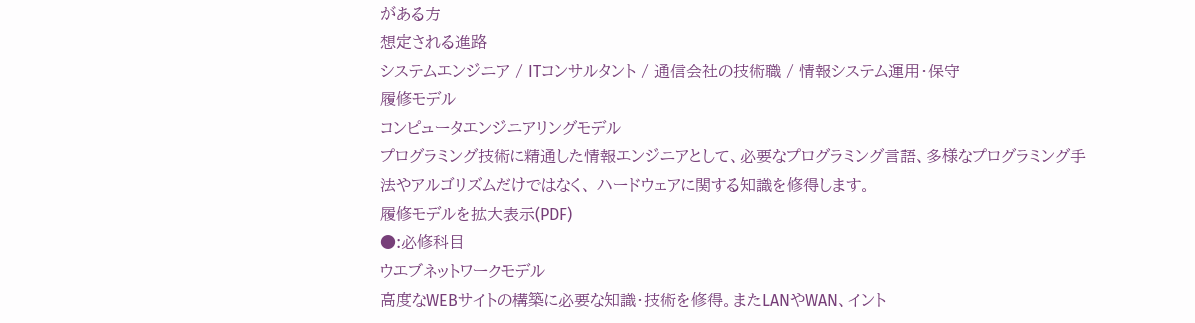がある方
想定される進路
システムエンジニア / ITコンサルタント / 通信会社の技術職 / 情報システム運用・保守
履修モデル
コンピュータエンジニアリングモデル
プログラミング技術に精通した情報エンジニアとして、必要なプログラミング言語、多様なプログラミング手法やアルゴリズムだけではなく、 ハードウェアに関する知識を修得します。
履修モデルを拡大表示(PDF)
●:必修科目
ウエブネットワークモデル
高度なWEBサイトの構築に必要な知識・技術を修得。またLANやWAN、イント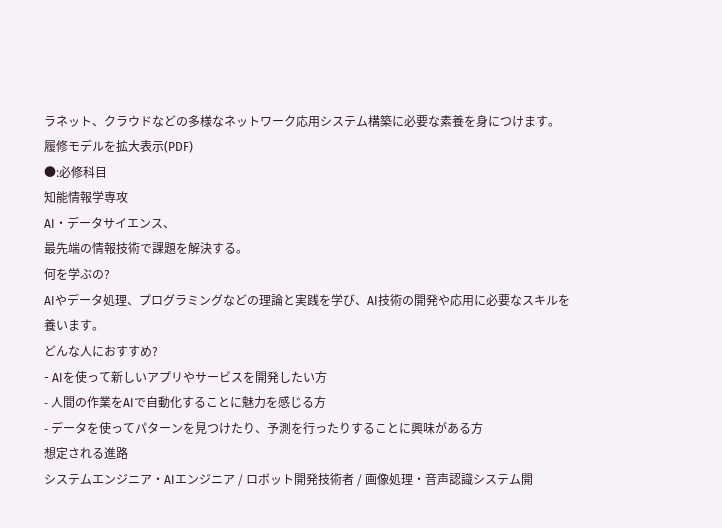ラネット、クラウドなどの多様なネットワーク応用システム構築に必要な素養を身につけます。
履修モデルを拡大表示(PDF)
●:必修科目
知能情報学専攻
AI・データサイエンス、
最先端の情報技術で課題を解決する。
何を学ぶの?
AIやデータ処理、プログラミングなどの理論と実践を学び、AI技術の開発や応用に必要なスキルを養います。
どんな人におすすめ?
- AIを使って新しいアプリやサービスを開発したい方
- 人間の作業をAIで自動化することに魅力を感じる方
- データを使ってパターンを見つけたり、予測を行ったりすることに興味がある方
想定される進路
システムエンジニア・AIエンジニア / ロボット開発技術者 / 画像処理・音声認識システム開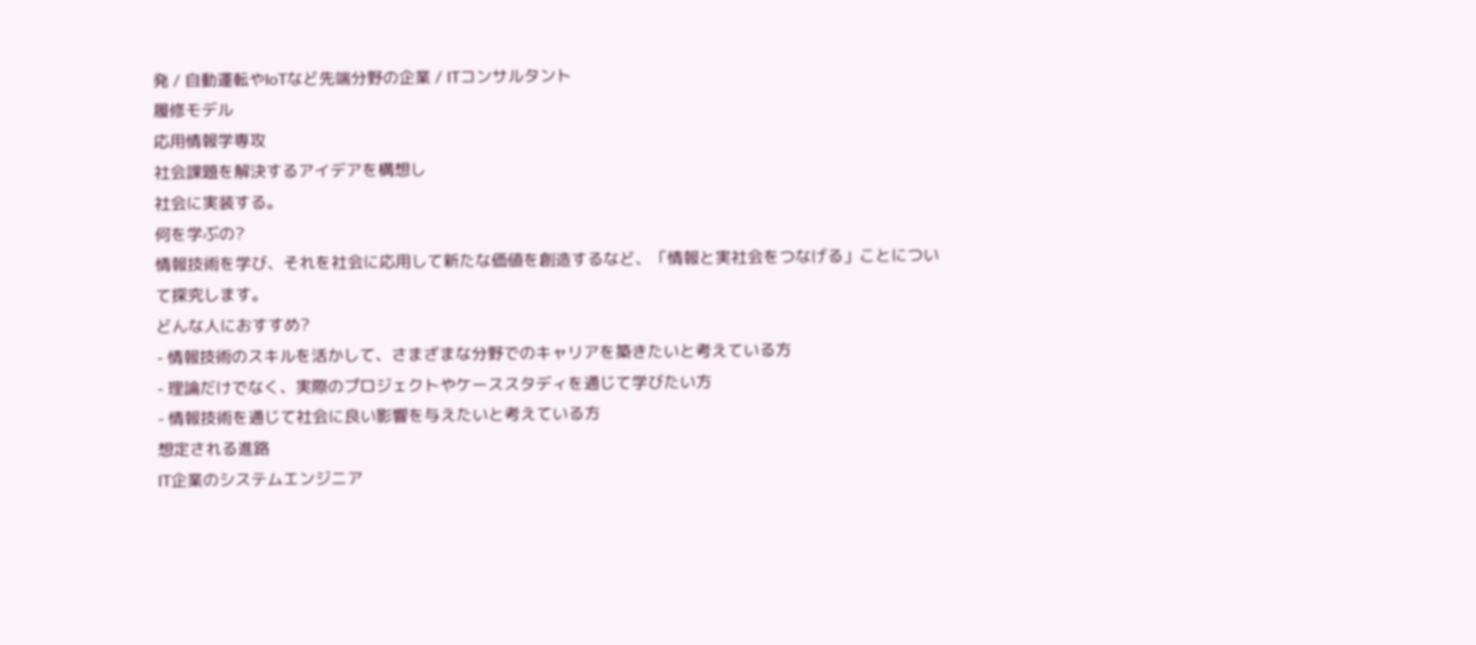発 / 自動運転やIoTなど先端分野の企業 / ITコンサルタント
履修モデル
応用情報学専攻
社会課題を解決するアイデアを構想し
社会に実装する。
何を学ぶの?
情報技術を学び、それを社会に応用して新たな価値を創造するなど、「情報と実社会をつなげる」ことについて探究します。
どんな人におすすめ?
- 情報技術のスキルを活かして、さまざまな分野でのキャリアを築きたいと考えている方
- 理論だけでなく、実際のプロジェクトやケーススタディを通じて学びたい方
- 情報技術を通じて社会に良い影響を与えたいと考えている方
想定される進路
IT企業のシステムエンジニア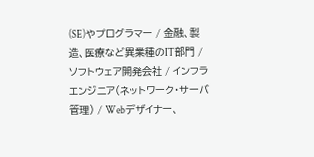(SE)やプログラマー / 金融、製造、医療など異業種のIT部門 / ソフトウェア開発会社 / インフラエンジニア(ネットワーク・サーバ管理) / Webデザイナー、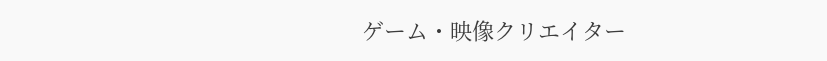ゲーム・映像クリエイター